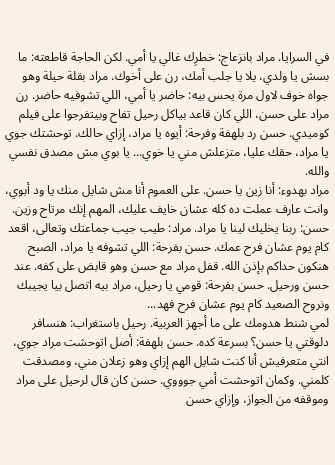في السرايا. مراد بانزعاج: خطرِك غالي يا أمي. لكن الحاجة قاطعته: ما بسش يا ولدي، يلا يا جلب أمك، رن على أخوك. مراد بقلة حيلة وهو جواه خوف لاول مرة يحس بيه: حاضر يا أمي، اللي تشوفيه حاضر. رن مراد على حسن، اللي كان قاعد بياكل رحيل تفاح وبيتفرجوا على فيلم كوميدي. حسن رد بلهفة وفرحة: أيوه يا مراد، إزاي حالك. توحشتك جوي يا مراد، حقك عليا، متزعلش مني يا خوي... يا بوي مش مصدق نفسي والله.
مراد بهدوء: أنا زين يا حسن. على العموم أنا مش شايل منك يا ود أبوي، وانت عارف عملت ده كله عشان خايف عليك، المهم إنك مرتاح وزين. حسن: ربنا يخليك لينا يا مراد. مراد: طيب جيب جماعتك وتعالى، اقعد كام يوم عشان فرح عمك. حسن بفرحة: اللي تشوفه يا مراد، الصبح هنكون حداكم بإذن الله. قفل مراد مع حسن وهو قابض على كفه. عند حسن ورحيل. حسن بفرحة: قومي يا رحيل، مراد بيه اتصل بيا يجيبك ونروح الصعيد كام يوم عشان فرح فهد...
لمي شنط هدومك على ما أجهز العربية. رحيل باستغراب: هنسافر دلوقتي يا حسن؟ بسرعة كده. حسن بلهفة: أصل اتوحشت مراد جوي، انتي متعرفيش أنا كنت شايل الهم إزاي وهو زعلان مني، ومصدقت كلمني. وكمان اتوحشت أمي جوووي. حسن كان قال لرحيل على مراد وموقفه من الجواز، وإزاي حسن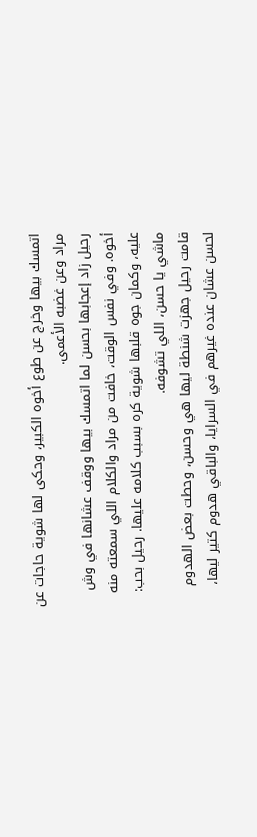اتمسك بيها وخرج عن طوع أخوه الكبير، وحكى لها شوية حاجات عن مراد وعن غضبه الأعمى.
رحيل زاد إعجابها بحسن لما اتمسك بيها ووقف عشانها في وش أخوه. وفي نفس الوقت، خافت من مراد والكلام اللي سمعته منه عليه، وكمان جوه قلبها شوية كره بسبب كلامه عليها. رحيل بحب: ماشي يا حسن، اللي تشوفه.
قامت رحيل جهزت شنطة ليها هي وحسن، وحطت بعض الهدوم لحسن عشان عنده غيرهم في السرايا، والباقي هدوم كتير ليها،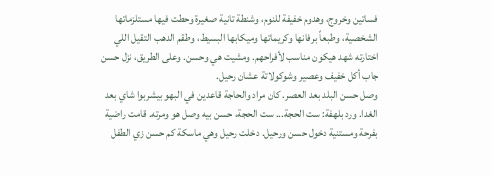فساتين وخروج، وهدوم خفيفة للنوم، وشنطة تانية صغيرة وحطت فيها مستلزماتها الشخصية، وطبعاً برفانها وكريماتها وميكابها البسيط، وطقم الدهب التقيل اللي اختارته شهد هيكون مناسب لأفراحهم. ومشيت هي وحسن. وعلى الطريق، نزل حسن جاب أكل خفيف وعصير وشوكولاتة عشان رحيل.
وصل حسن البلد بعد العصر. كان مراد والحاجة قاعدين في البهو بيشربوا شاي بعد الغدا. ورد بلهفة: ست الحجة... ست الحجة، حسن بيه وصل هو ومرته. قامت راضية بفرحة ومستنية دخول حسن ورحيل. دخلت رحيل وهي ماسكة كم حسن زي الطفل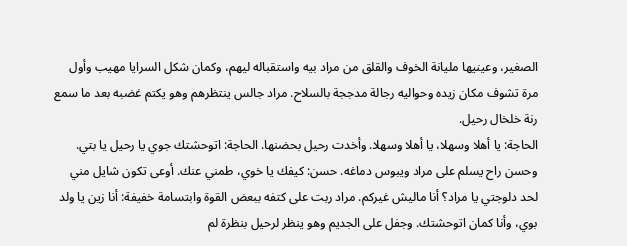الصغير، وعينيها مليانة الخوف والقلق من مراد بيه واستقباله ليهم، وكمان شكل السرايا مهيب وأول مرة تشوف مكان زيده وحواليه رجالة مدججة بالسلاح. مراد جالس ينتظرهم وهو يكتم غضبه بعد ما سمع رنة خلخال رحيل.
الحاجة: يا أهلا وسهلا، يا أهلا وسهلا. وأخدت رحيل بحضنها. الحاجة: اتوحشتك جوي يا رحيل يا بتي. وحسن راح يسلم على مراد ويبوس دماغه. حسن: كيفك يا خوي، طمني عنك. أوعى تكون شايل مني لحد دلوجتي يا مراد؟ أنا ماليش غيركم. مراد ربت على كتفه ببعض القوة وابتسامة خفيفة: أنا زين يا ولد بوي، وأنا كمان اتوحشتك. وجفل على الجديم وهو ينظر لرحيل بنظرة لم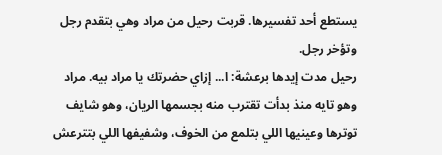يستطع أحد تفسيرها. قربت رحيل من مراد وهي بتقدم رجل وتؤخر رجل.
رحيل مدت إيدها برعشة: ا... إزاي حضرتك يا مراد بيه. مراد وهو تايه منذ بدأت تقترب منه بجسمها الريان، وهو شايف توترها وعينيها اللي بتلمع من الخوف، وشفيفها اللي بتترعش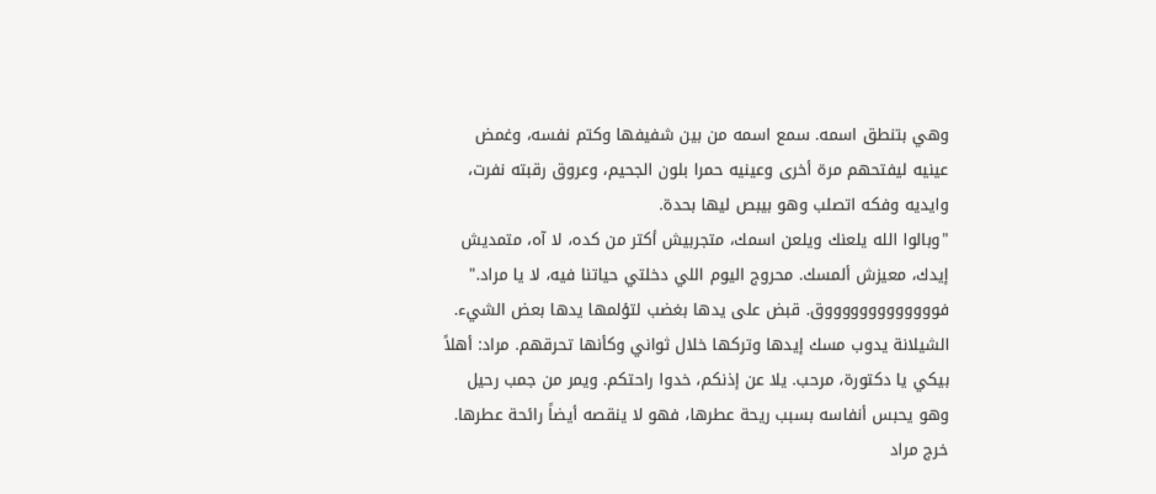وهي بتنطق اسمه. سمع اسمه من بين شفيفها وكتم نفسه، وغمض عينيه ليفتحهم مرة أخرى وعينيه حمرا بلون الجحيم، وعروق رقبته نفرت، وايديه وفكه اتصلب وهو بيبص ليها بحدة.
"وبالوا الله يلعنك ويلعن اسمك، متجربيش أكتر من كده، لا آه، متمديش إيدك، معيزش ألمسك. محروج اليوم اللي دخلتي حياتنا فيه، لا يا مراد." فوووووووووووووق. قبض على يدها بغضب لتؤلمها يدها بعض الشيء. الشيلانة يدوب مسك إيدها وتركها خلال ثواني وكأنها تحرقهم. مراد: أهلاً بيكي يا دكتورة، مرحب. يلا عن إذنكم، خدوا راحتكم. ويمر من جمب رحيل وهو يحبس أنفاسه بسبب ريحة عطرها، فهو لا ينقصه أيضاً رائحة عطرها.
خرج مراد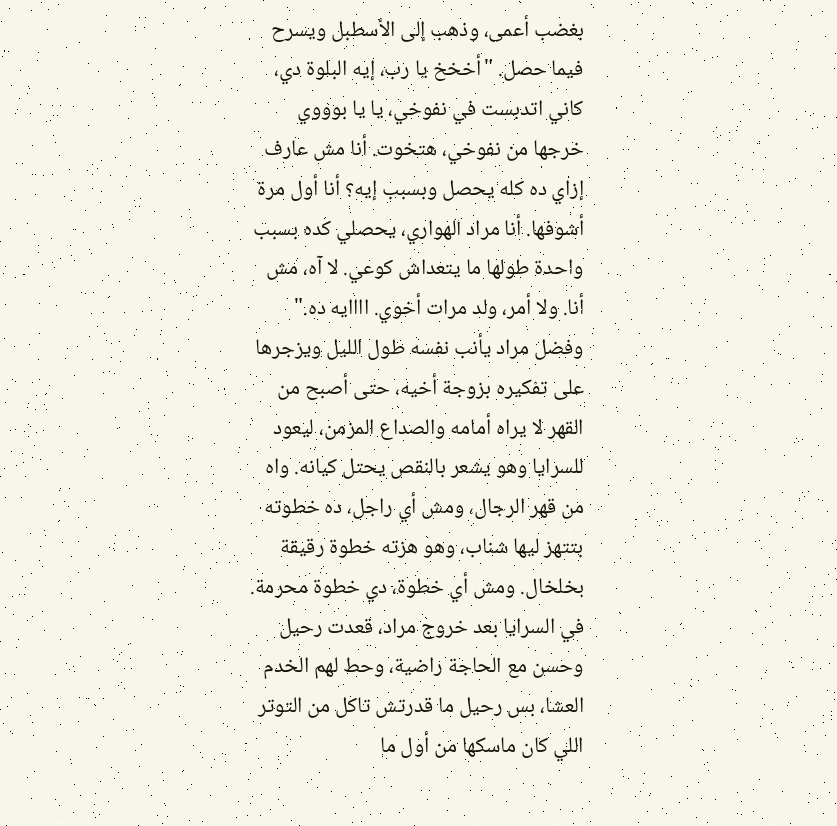بغضب أعمى، وذهب إلى الأسطبل ويسرح فيما حصل. "أخخخ يا رب، إيه البلوة دي، كاني اتدبست في نفوخي، يا يا بوووي خرجها من نفوخي، هتخوت. أنا مش عارف إزاي ده كله يحصل وبسبب إيه؟ أنا أول مرة أشوفها. أنا مراد الهواري، يحصلي كده بسبب واحدة طولها ما يتعداش كوعي. لا آه، مش أنا. ولا أمر، ولد مرات أخوي. اااايه ده."
وفضل مراد يأنب نفسه طول الليل ويزجرها على تفكيره بزوجة أخيه، حتى أصبح من القهر لا يراه أمامه والصداع المزمن، ليعود للسرايا وهو يشعر بالنقص يحتل كيانه. واه من قهر الرجال، ومش أي راجل، ده خطوته بتتهز ليها شناب، وهو هزته خطوة رقيقة بخلخال. ومش أي خطوة، دي خطوة محرمة.
في السرايا بعد خروج مراد، قعدت رحيل وحسن مع الحاجة راضية، وحط لهم الخدم العشا، بس رحيل ما قدرتش تاكل من التوتر اللي كان ماسكها من أول ما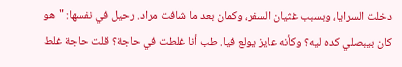دخلت السرايا، وبسبب غثيان السفر، وكمان بعد ما شافت مراد. رحيل في نفسها: "هو كان بيبصلي كده ليه؟ وكأنه عايز يولع فيا. طب أنا غلطت في حاجة؟ قلت حاجة غلط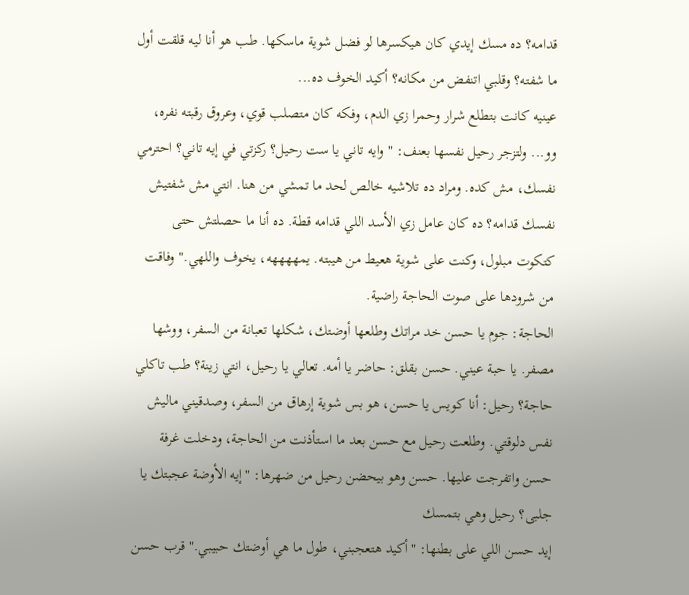قدامه؟ ده مسك إيدي كان هيكسرها لو فضل شوية ماسكها. طب هو أنا ليه قلقت أول ما شفته؟ وقلبي اتنفض من مكانه؟ أكيد الخوف ده...
عينيه كانت بتطلع شرار وحمرا زي الدم، وفكه كان متصلب قوي، وعروق رقبته نفره، وو... ولتزجر رحيل نفسها بعنف: "وايه تاني يا ست رحيل؟ ركزتي في إيه تاني؟ احترمي نفسك، مش كده. ومراد ده تلاشيه خالص لحد ما تمشي من هنا. انتي مش شفتيش نفسك قدامه؟ ده كان عامل زي الأسد اللي قدامه قطة. ده أنا ما حصلتش حتى كتكوت مبلول، وكنت على شوية هعيط من هيبته. يمههههه، يخوف واللهي." وفاقت من شرودها على صوت الحاجة راضية.
الحاجة: جوم يا حسن خد مراتك وطلعها أوضتك، شكلها تعبانة من السفر، ووشها مصفر. يا حبة عيني. حسن بقلق: حاضر يا أمه. تعالي يا رحيل، انتي زينة؟ طب تاكلي حاجة؟ رحيل: أنا كويس يا حسن، هو بس شوية إرهاق من السفر، وصدقيني ماليش نفس دلوقتي. وطلعت رحيل مع حسن بعد ما استأذنت من الحاجة، ودخلت غرفة حسن واتفرجت عليها. حسن وهو بيحضن رحيل من ضهرها: "إيه الأوضة عجبتك يا جلبى؟ رحيل وهي بتمسك
إيد حسن اللي على بطنها: "أكيد هتعجبني، طول ما هي أوضتك حبيبي." قرب حسن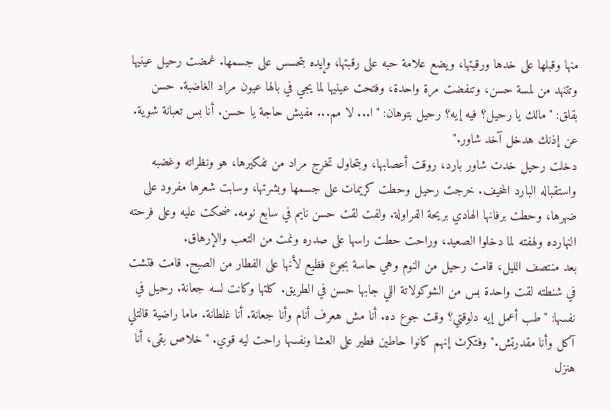منها وقبلها على خدها ورقبتها، ويضع علامة حبه على رقبتها، وإيده بتحسس على جسمها. غمضت رحيل عينيها وتتنهد من لمسة حسن، وتنفضت مرة واحدة، وفتحت عينيها لما يجي في بالها عيون مراد الغاضبة. حسن بقلق: "مالك يا رحيل؟ فيه إيه؟ رحيل بتوهان: "ا... لا مم... مفيش حاجة يا حسن. أنا بس تعبانة شوية. عن إذنك هدخل آخد شاور."
دخلت رحيل خدت شاور بارد، روقت أعصابها، وبتحاول تخرج مراد من تفكيرها، هو ونظراته وغضبه واستقباله البارد المخيف. خرجت رحيل وحطت كريمات على جسمها وبشرتها، وسابت شعرها مفرود على ضهرها، وحطت برفانها الهادي بريحة الفراولة. ولفت لقت حسن نايم في سابع نومه. ضحكت عليه وعلى فرحته النهارده ولهفته لما دخلوا الصعيد، وراحت حطت راسها على صدره ونمت من التعب والإرهاق.
بعد منتصف الليل، قامت رحيل من النوم وهي حاسة بجوع فظيع لأنها على الفطار من الصبح. قامت فتشت في شنطته لقت واحدة بس من الشوكولاتة اللي جابها حسن في الطريق. كلتها وكانت لسه جعانة. رحيل في نفسها: "طب أعمل إيه دلوقتي؟ وقت جوع ده. أنا مش هعرف أنام وأنا جعانة. أنا غلطانة. ماما راضية قالتلي آكل وأنا مقدرتش." وفتكرت إنهم كانوا حاطين فطير على العشا ونفسها راحت ليه قوي. "خلاص بقى، أنا هنزل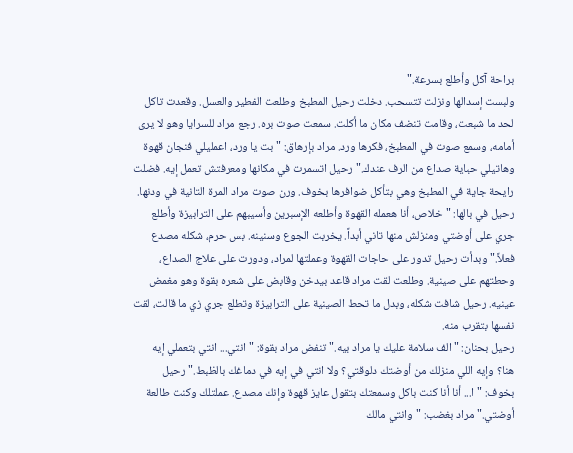براحة آكل وأطلع بسرعة."
ولبست إسدالها ونزلت تتسحب. دخلت رحيل المطبخ وطلعت الفطير والعسل. وقعدت تاكل لحد ما شبعت، وقامت تنضف مكان ما أكلت. سمعت صوت بره. رجع مراد للسرايا وهو لا يرى أمامه، وسمع صوت في المطبخ، فكرها ورد. مراد بإرهاق: "بت يا ورد، اعمليلي فنجان قهوة وهاتيلي حباية صداع من الرف عندك." رحيل اتسمرت في مكانها ومعرفتش تعمل إيه. فضلت رايحة جاية في المطبخ وهي بتأكل ضوافرها بخوف. ورن صوت مراد المرة التانية في ودنها.
رحيل في بالها: "خلاص، أنا هعمله القهوة وأطلعه الإسبرين وأسيبهم على الترابيزة وأطلع جري على أوضتي ومنزلش منها تاني أبداً. يخربت الجوع وسنينه. بس حرم، شكله مصدع فعلاً." وبدأت رحيل تدور على حاجات القهوة وعملتها لمراد، ودورت على علاج الصداع، وحطتهم على صينية. وطلعت لقت مراد قاعد بيدخن وقابض على شعره بقوة وهو مغمض عينيه. رحيل شافت شكله، وبدل ما تحط الصينية على الترابيزة وتطلع جري زي ما قالت، لقت نفسها بتقرب منه.
رحيل بحنان: "الف سلامة عليك يا مراد بيه." تنفض مراد بقوة: "انتي... انتي بتعملي إيه هنا؟ وإيه اللي منزلك من أوضتك دلوقتي؟ ولا انتي في إيه في دماغك بالظبط." رحيل بخوف: "ا... أنا أنا كنت باكل وسمعتك بتقول عايز قهوة وإنك مصدع. عملتلك وكنت طالعة أوضتي." مراد بغضب: "وانتي مالك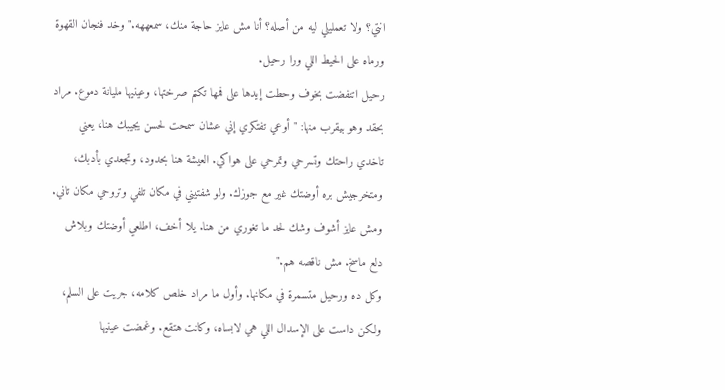انتي؟ ولا تعمليلي ليه من أصله؟ أنا مش عايز حاجة منك، سمعههه." وخد فنجان القهوة ورماه على الحيط اللي ورا رحيل.
رحيل اتنفضت بخوف وحطت إيدها على فمها تكتم صرختها، وعينيها مليانة دموع. مراد بحقد وهو بيقرب منها: "أوعي تفتكري إني عشان سمحت لحسن يجيبك هنا، يعني تاخدي راحتك وتسرحي وتمرحي على هواكي. العيشة هنا بحدود، وتجعدي بأدبك، ومتخرجيش بره أوضتك غير مع جوزك. ولو شفتيني في مكان تلفي وتروحي مكان تاني. ومش عايز أشوف وشك لحد ما تغوري من هنا. يلا أخف، اطلعي أوضتك وبلاش دلع ماسخ. مش ناقصه هم."
وكل ده ورحيل متسمرة في مكانها. وأول ما مراد خلص كلامه، جريت على السلم، ولكن داست على الإسدال اللي هي لابساه، وكانت هتقع. وغمضت عينيها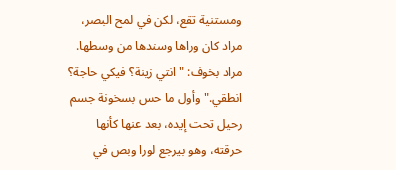ومستنية تقع، لكن في لمح البصر، مراد كان وراها وسندها من وسطها. مراد بخوف: "انتي زينة؟ فيكي حاجة؟ انطقي." وأول ما حس بسخونة جسم رحيل تحت إيده، بعد عنها كأنها حرقته، وهو بيرجع لورا وبص في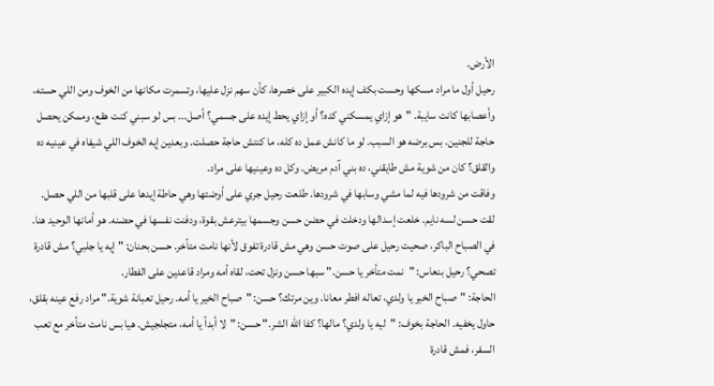الأرض.
رحيل أول ما مراد مسكها وحست بكف إيده الكبير على خصرها، كأن سهم نزل عليها، وتسمرت مكانها من الخوف ومن اللي حسته، وأعصابها كانت سايبة. "هو إزاي يمسكني كده؟ أو إزاي يحط إيده على جسمي؟ أصل... بس لو سبني كنت هقع، وممكن يحصل حاجة للجنين. بس برضه هو السبب. لو ما كانش عمل ده كله، ما كنتش حاجة حصلت. وبعدين إيه الخوف اللي شيفاه في عينيه ده والقلق؟ كان من شوية مش طايقني، ده بني آدم مريض. وكل ده وعينيها على مراد.
وفاقت من شرودها فيه لما مشي وسابها في شرودها. طلعت رحيل جري على أوضتها وهي حاطة إيدها على قلبها من اللي حصل. لقت حسن لسه نايم. خلعت إسدالها ودخلت في حضن حسن وجسمها بيترعش بقوة، ودفنت نفسها في حضنه. هو أمانها الوحيد هنا. في الصباح الباكر، صحيت رحيل على صوت حسن وهي مش قادرة تفوق لأنها نامت متأخر. حسن بحنان: "إيه يا جلبي؟ مش قادرة تصحي؟ رحيل بنعاس: "نمت متأخر يا حسن." سبها حسن ونزل تحت، لقاه أمه ومراد قاعدين على الفطار.
الحاجة: "صباح الخير يا ولدي، تعاله افطر معانا. وين مرتك؟ حسن: "صباح الخير يا أمه. رحيل تعبانة شوية." مراد رفع عينه بقلق، حاول يخفيه. الحاجة بخوف: "ليه يا ولدي؟ مالها؟ كفا الله الشر." حسن: "لا أبداً يا أمه، متجلجيش. هيا بس نامت متأخر مع تعب السفر، فمش قادرة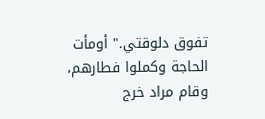تفوق دلوقتي." أومأت الحاجة وكملوا فطارهم، وقام مراد خرج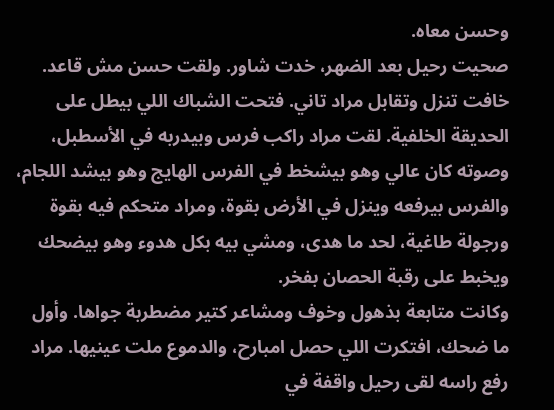وحسن معاه.
صحيت رحيل بعد الضهر، خدت شاور. ولقت حسن مش قاعد. خافت تنزل وتقابل مراد تاني. فتحت الشباك اللي بيطل على الحديقة الخلفية. لقت مراد راكب فرس وبيدربه في الأسطبل، وصوته كان عالي وهو بيشخط في الفرس الهايج وهو بيشد اللجام، والفرس بيرفعه وينزل في الأرض بقوة، ومراد متحكم فيه بقوة ورجولة طاغية، لحد ما هدى، ومشي بيه بكل هدوء وهو بيضحك ويخبط على رقبة الحصان بفخر.
وكانت متابعة بذهول وخوف ومشاعر كتير مضطربة جواها. وأول ما ضحك، افتكرت اللي حصل امبارح، والدموع ملت عينيها. مراد رفع راسه لقى رحيل واقفة في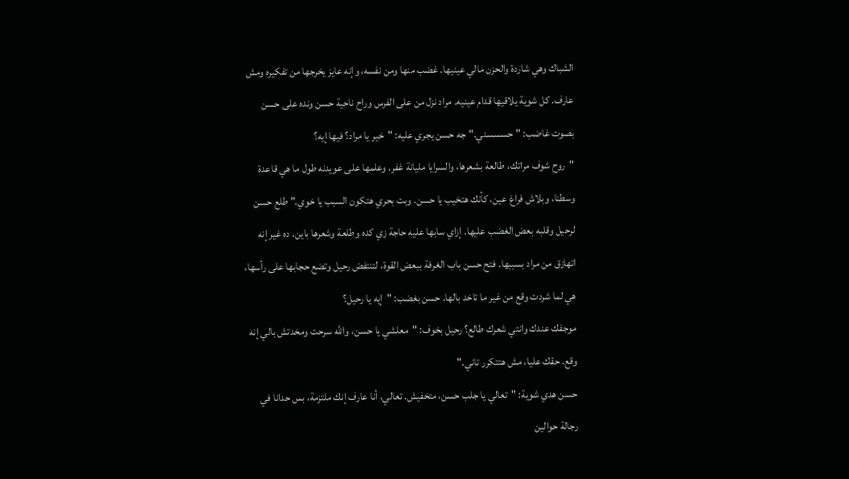الشباك وهي شاردة والحزن مالي عينيها. غضب منها ومن نفسه، وإنه عايز يخرجها من تفكيره ومش عارف. كل شوية يلاقيها قدام عينيه. مراد نزل من على الفرس وراح ناحية حسن ونده على حسن بصوت غاضب: "حسسسني." جه حسن يجري عليه: "خير يا مراد؟ فيها إيه؟
"روح شوف مراتك، طالعة بشعرها، والسرايا مليانة غفر. وعلمها على عويدنه طول ما هي قاعدة وسطنا، وبلاش فراغ عين، كأنك هتخيب يا حسن. وبت بحري هتكون السبب يا خوي." طلع حسن لرحيل وقلبه بعض الغضب عليها. إزاي سابها عليه حاجة زي كده وطلعة وشعرها باين. ده غير إنه اتهازق من مراد بسببها. فتح حسن باب الغرفة ببعض القوة، لتنتفض رحيل وتضع حجابها على رأسها، هي لما شردت وقع من غير ما تاخد بالها. حسن بغضب: "إيه يا رحيل؟
موجفك عندك وانتي شعرك طالع؟ رحيل بخوف: "معلشي يا حسن، والله سرحت ومخدتش بالي إنه وقع. حقك عليا، مش هتتكرر تاني."
حسن هدي شوية: "تعالي يا جلب حسن، متخفيش. تعالي، أنا عارف إنك ملتزمة، بس حدانا في رجالة حوالين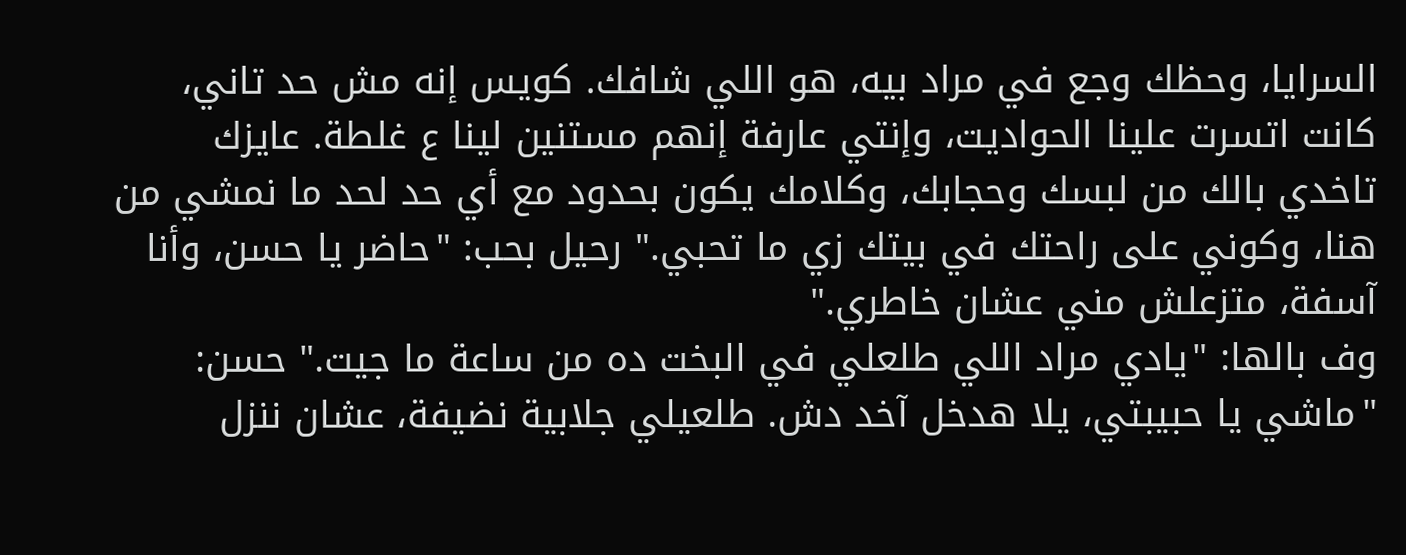السرايا، وحظك وجع في مراد بيه، هو اللي شافك. كويس إنه مش حد تاني، كانت اتسرت علينا الحواديت، وإنتي عارفة إنهم مستنين لينا ع غلطة. عايزك تاخدي بالك من لبسك وحجابك، وكلامك يكون بحدود مع أي حد لحد ما نمشي من هنا، وكوني على راحتك في بيتك زي ما تحبي." رحيل بحب: "حاضر يا حسن، وأنا آسفة، متزعلش مني عشان خاطري."
وف بالها: "يادي مراد اللي طلعلي في البخت ده من ساعة ما جيت." حسن: "ماشي يا حبيبتي، يلا هدخل آخد دش. طلعيلي جلابية نضيفة، عشان ننزل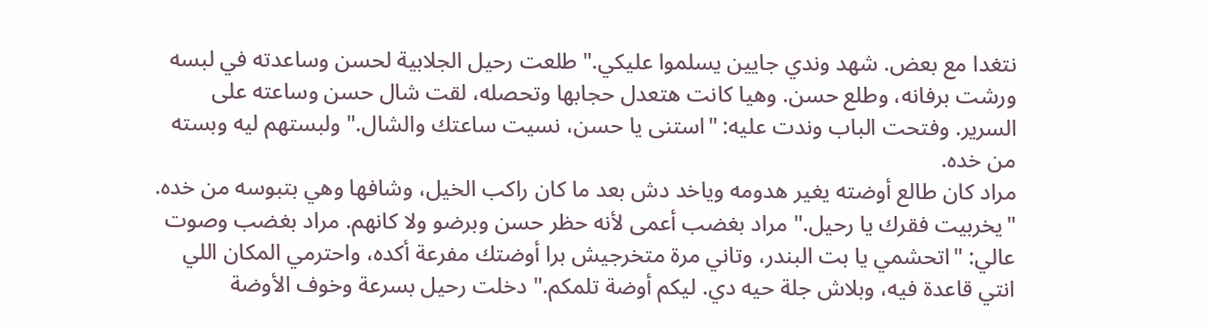نتغدا مع بعض. شهد وندي جايين يسلموا عليكي." طلعت رحيل الجلابية لحسن وساعدته في لبسه ورشت برفانه، وطلع حسن. وهيا كانت هتعدل حجابها وتحصله، لقت شال حسن وساعته على السرير. وفتحت الباب وندت عليه: "استنى يا حسن، نسيت ساعتك والشال." ولبستهم ليه وبسته من خده.
مراد كان طالع أوضته يغير هدومه وياخد دش بعد ما كان راكب الخيل، وشافها وهي بتبوسه من خده. "يخربيت فقرك يا رحيل." مراد بغضب أعمى لأنه حظر حسن وبرضو ولا كانهم. مراد بغضب وصوت عالي: "اتحشمي يا بت البندر، وتاني مرة متخرجيش برا أوضتك مفرعة أكده، واحترمي المكان اللي انتي قاعدة فيه، وبلاش جلة حيه دي. ليكم أوضة تلمكم." دخلت رحيل بسرعة وخوف الأوضة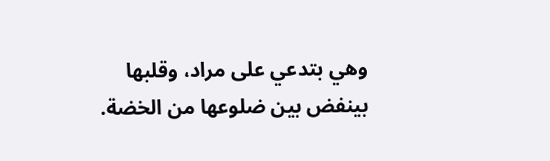وهي بتدعي على مراد، وقلبها بينفض بين ضلوعها من الخضة.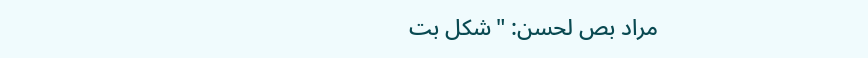مراد بص لحسن: "شكل بت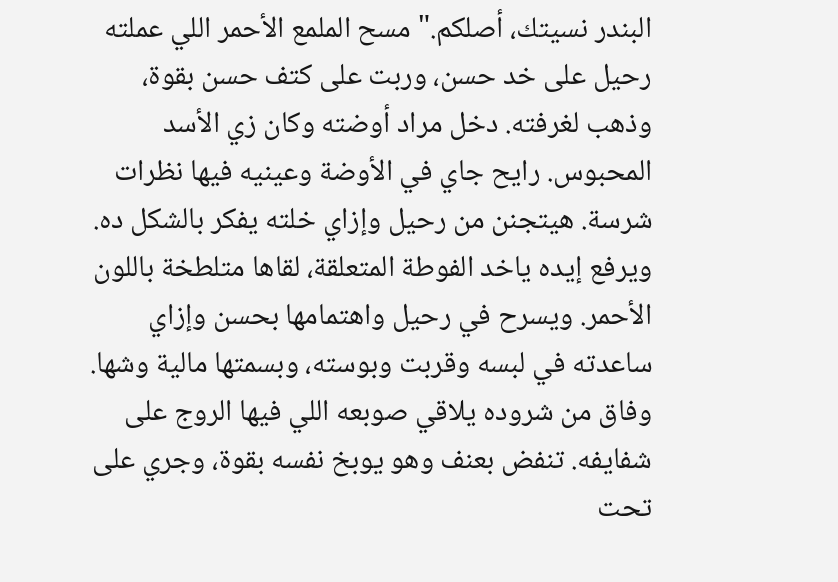البندر نسيتك، أصلكم." مسح الملمع الأحمر اللي عملته رحيل على خد حسن، وربت على كتف حسن بقوة، وذهب لغرفته. دخل مراد أوضته وكان زي الأسد المحبوس. رايح جاي في الأوضة وعينيه فيها نظرات شرسة. هيتجنن من رحيل وإزاي خلته يفكر بالشكل ده. ويرفع إيده ياخد الفوطة المتعلقة، لقاها متلطخة باللون الأحمر. ويسرح في رحيل واهتمامها بحسن وإزاي ساعدته في لبسه وقربت وبوسته، وبسمتها مالية وشها.
وفاق من شروده يلاقي صوبعه اللي فيها الروج على شفايفه. تنفض بعنف وهو يوبخ نفسه بقوة، وجري على تحت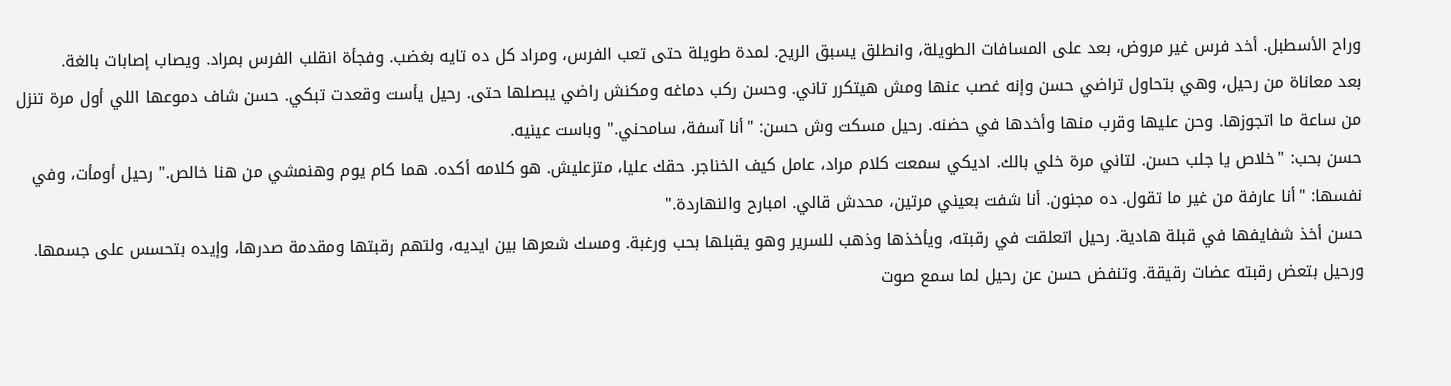وراح الأسطبل. أخد فرس غير مروض، بعد على المسافات الطويلة، وانطلق يسبق الريح. لمدة طويلة حتى تعب الفرس، ومراد كل ده تايه بغضب. وفجأة انقلب الفرس بمراد. ويصاب إصابات بالغة.
بعد معاناة من رحيل، وهي بتحاول تراضي حسن وإنه غصب عنها ومش هيتكرر تاني. وحسن ركب دماغه ومكنش راضي يبصلها حتى. رحيل يأست وقعدت تبكي. حسن شاف دموعها اللي أول مرة تنزل من ساعة ما اتجوزها. وحن عليها وقرب منها وأخدها في حضنه. رحيل مسكت وش حسن: "أنا آسفة، سامحني." وباست عينيه.
حسن بحب: "خلاص يا جلب حسن. لتاني مرة خلي بالك. اديكي سمعت كلام مراد، عامل كيف الخناجر. حقك عليا، متزعليش. هو كلامه أكده. هما كام يوم وهنمشي من هنا خالص." رحيل أومأت، وفي نفسها: "أنا عارفة من غير ما تقول. ده مجنون. أنا شفت بعيني مرتين، محدش قالي. امبارح والنهاردة."
حسن أخذ شفايفها في قبلة هادية. رحيل اتعلقت في رقبته، ويأخذها وذهب للسرير وهو يقبلها بحب ورغبة. ومسك شعرها بين ايديه، ولتهم رقبتها ومقدمة صدرها، وإيده بتحسس على جسمها. ورحيل بتعض رقبته عضات رقيقة. وتنفض حسن عن رحيل لما سمع صوت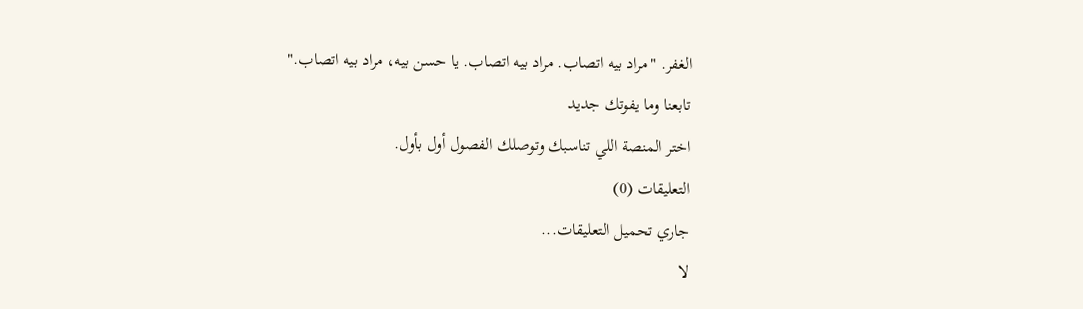الغفر. "مراد بيه اتصاب. مراد بيه اتصاب. يا حسن بيه، مراد بيه اتصاب."
تابعنا وما يفوتك جديد
اختر المنصة اللي تناسبك وتوصلك الفصول أول بأول.
التعليقات (0)
جاري تحميل التعليقات...
لا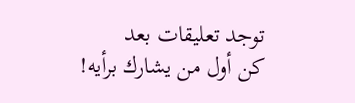توجد تعليقات بعد
كن أول من يشارك برأيه!